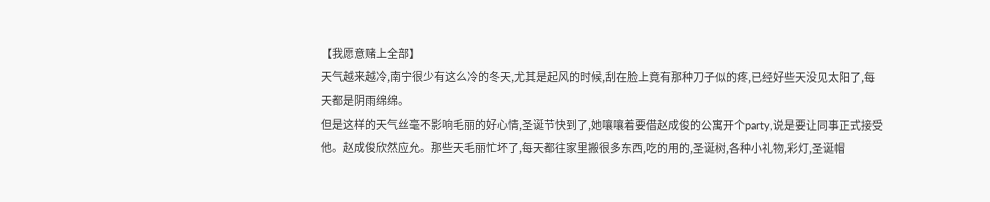【我愿意赌上全部】
天气越来越冷,南宁很少有这么冷的冬天,尤其是起风的时候,刮在脸上竟有那种刀子似的疼,已经好些天没见太阳了,每天都是阴雨绵绵。
但是这样的天气丝毫不影响毛丽的好心情,圣诞节快到了,她嚷嚷着要借赵成俊的公寓开个party,说是要让同事正式接受他。赵成俊欣然应允。那些天毛丽忙坏了,每天都往家里搬很多东西,吃的用的,圣诞树,各种小礼物,彩灯,圣诞帽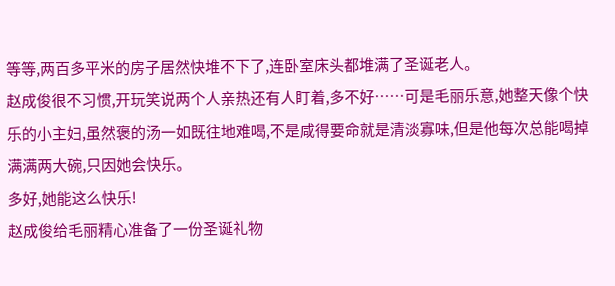等等,两百多平米的房子居然快堆不下了,连卧室床头都堆满了圣诞老人。
赵成俊很不习惯,开玩笑说两个人亲热还有人盯着,多不好……可是毛丽乐意,她整天像个快乐的小主妇,虽然褒的汤一如既往地难喝,不是咸得要命就是清淡寡味,但是他每次总能喝掉满满两大碗,只因她会快乐。
多好,她能这么快乐!
赵成俊给毛丽精心准备了一份圣诞礼物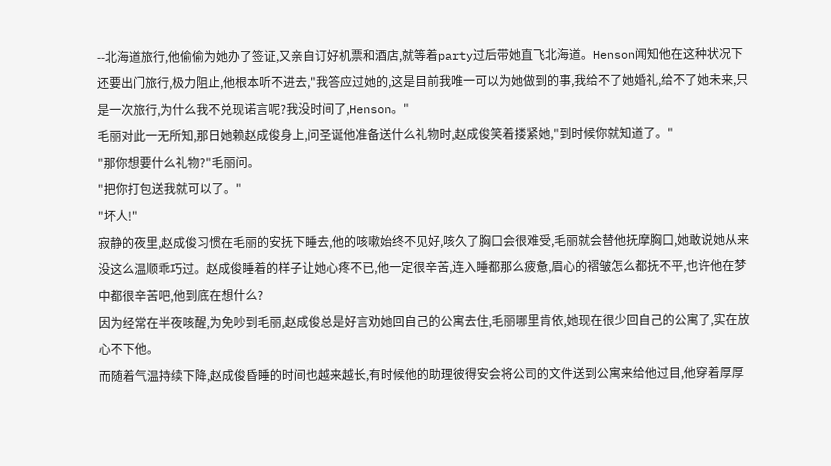--北海道旅行,他偷偷为她办了签证,又亲自订好机票和酒店,就等着party过后带她直飞北海道。Henson闻知他在这种状况下还要出门旅行,极力阻止,他根本听不进去,"我答应过她的,这是目前我唯一可以为她做到的事,我给不了她婚礼,给不了她未来,只是一次旅行,为什么我不兑现诺言呢?我没时间了,Henson。"
毛丽对此一无所知,那日她赖赵成俊身上,问圣诞他准备送什么礼物时,赵成俊笑着搂紧她,"到时候你就知道了。"
"那你想要什么礼物?"毛丽问。
"把你打包送我就可以了。"
"坏人!"
寂静的夜里,赵成俊习惯在毛丽的安抚下睡去,他的咳嗽始终不见好,咳久了胸口会很难受,毛丽就会替他抚摩胸口,她敢说她从来没这么温顺乖巧过。赵成俊睡着的样子让她心疼不已,他一定很辛苦,连入睡都那么疲惫,眉心的褶皱怎么都抚不平,也许他在梦中都很辛苦吧,他到底在想什么?
因为经常在半夜咳醒,为免吵到毛丽,赵成俊总是好言劝她回自己的公寓去住,毛丽哪里肯依,她现在很少回自己的公寓了,实在放心不下他。
而随着气温持续下降,赵成俊昏睡的时间也越来越长,有时候他的助理彼得安会将公司的文件送到公寓来给他过目,他穿着厚厚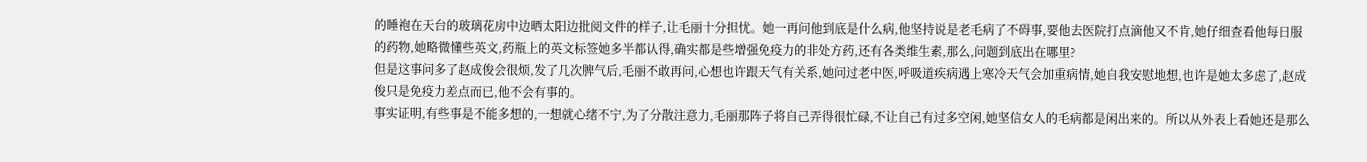的睡袍在天台的玻璃花房中边晒太阳边批阅文件的样子,让毛丽十分担忧。她一再问他到底是什么病,他坚持说是老毛病了不碍事,要他去医院打点滴他又不肯,她仔细查看他每日服的药物,她略微懂些英文,药瓶上的英文标签她多半都认得,确实都是些增强免疫力的非处方药,还有各类维生素,那么,问题到底出在哪里?
但是这事问多了赵成俊会很烦,发了几次脾气后,毛丽不敢再问,心想也许跟天气有关系,她问过老中医,呼吸道疾病遇上寒冷天气会加重病情,她自我安慰地想,也许是她太多虑了,赵成俊只是免疫力差点而已,他不会有事的。
事实证明,有些事是不能多想的,一想就心绪不宁,为了分散注意力,毛丽那阵子将自己弄得很忙碌,不让自己有过多空闲,她坚信女人的毛病都是闲出来的。所以从外表上看她还是那么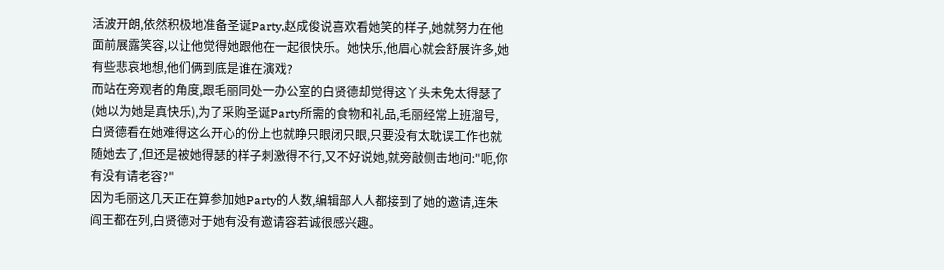活波开朗,依然积极地准备圣诞Party,赵成俊说喜欢看她笑的样子,她就努力在他面前展露笑容,以让他觉得她跟他在一起很快乐。她快乐,他眉心就会舒展许多,她有些悲哀地想,他们俩到底是谁在演戏?
而站在旁观者的角度,跟毛丽同处一办公室的白贤德却觉得这丫头未免太得瑟了(她以为她是真快乐),为了采购圣诞Party所需的食物和礼品,毛丽经常上班溜号,白贤德看在她难得这么开心的份上也就睁只眼闭只眼,只要没有太耽误工作也就随她去了,但还是被她得瑟的样子刺激得不行,又不好说她,就旁敲侧击地问:"呃,你有没有请老容?"
因为毛丽这几天正在算参加她Party的人数,编辑部人人都接到了她的邀请,连朱阎王都在列,白贤德对于她有没有邀请容若诚很感兴趣。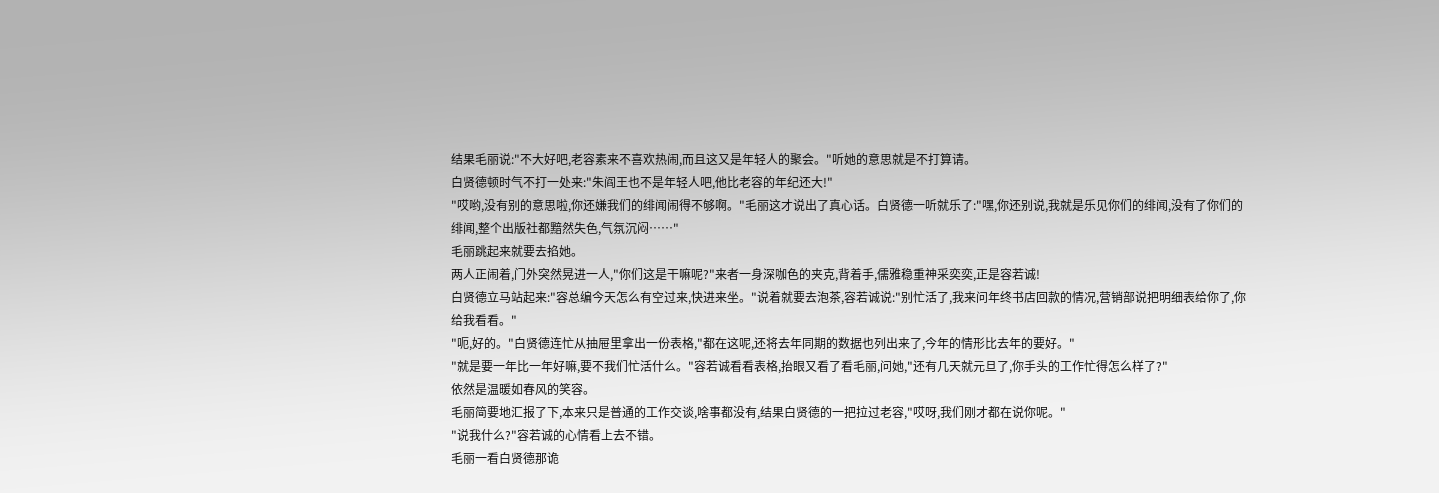结果毛丽说:"不大好吧,老容素来不喜欢热闹,而且这又是年轻人的聚会。"听她的意思就是不打算请。
白贤德顿时气不打一处来:"朱阎王也不是年轻人吧,他比老容的年纪还大!"
"哎哟,没有别的意思啦,你还嫌我们的绯闻闹得不够啊。"毛丽这才说出了真心话。白贤德一听就乐了:"嘿,你还别说,我就是乐见你们的绯闻,没有了你们的绯闻,整个出版社都黯然失色,气氛沉闷……"
毛丽跳起来就要去掐她。
两人正闹着,门外突然晃进一人,"你们这是干嘛呢?"来者一身深咖色的夹克,背着手,儒雅稳重神采奕奕,正是容若诚!
白贤德立马站起来:"容总编今天怎么有空过来,快进来坐。"说着就要去泡茶,容若诚说:"别忙活了,我来问年终书店回款的情况,营销部说把明细表给你了,你给我看看。"
"呃,好的。"白贤德连忙从抽屉里拿出一份表格,"都在这呢,还将去年同期的数据也列出来了,今年的情形比去年的要好。"
"就是要一年比一年好嘛,要不我们忙活什么。"容若诚看看表格,抬眼又看了看毛丽,问她,"还有几天就元旦了,你手头的工作忙得怎么样了?"
依然是温暖如春风的笑容。
毛丽简要地汇报了下,本来只是普通的工作交谈,啥事都没有,结果白贤德的一把拉过老容,"哎呀,我们刚才都在说你呢。"
"说我什么?"容若诚的心情看上去不错。
毛丽一看白贤德那诡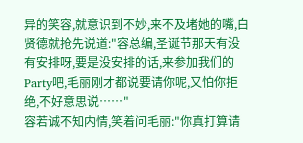异的笑容,就意识到不妙,来不及堵她的嘴,白贤德就抢先说道:"容总编,圣诞节那天有没有安排呀,要是没安排的话,来参加我们的Party吧,毛丽刚才都说要请你呢,又怕你拒绝,不好意思说……"
容若诚不知内情,笑着问毛丽:"你真打算请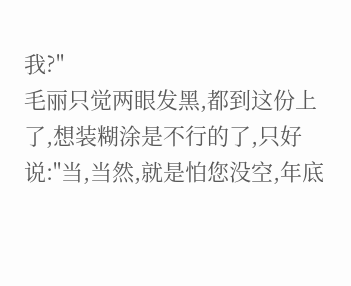我?"
毛丽只觉两眼发黑,都到这份上了,想装糊涂是不行的了,只好说:"当,当然,就是怕您没空,年底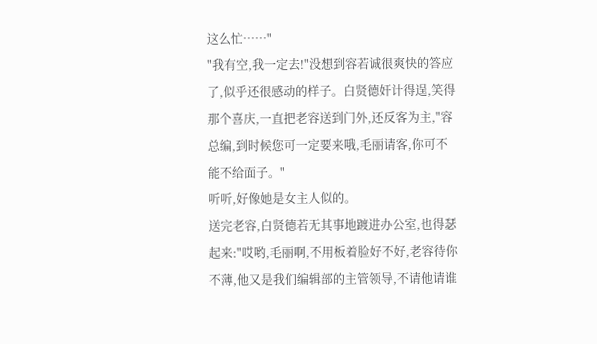这么忙……"
"我有空,我一定去!"没想到容若诚很爽快的答应了,似乎还很感动的样子。白贤德奸计得逞,笑得那个喜庆,一直把老容送到门外,还反客为主,"容总编,到时候您可一定要来哦,毛丽请客,你可不能不给面子。"
听听,好像她是女主人似的。
送完老容,白贤德若无其事地踱进办公室,也得瑟起来:"哎哟,毛丽啊,不用板着脸好不好,老容待你不薄,他又是我们编辑部的主管领导,不请他请谁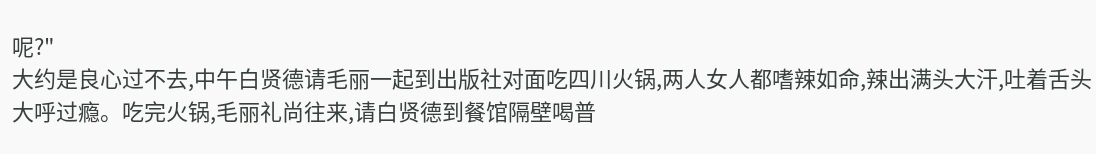呢?"
大约是良心过不去,中午白贤德请毛丽一起到出版社对面吃四川火锅,两人女人都嗜辣如命,辣出满头大汗,吐着舌头大呼过瘾。吃完火锅,毛丽礼尚往来,请白贤德到餐馆隔壁喝普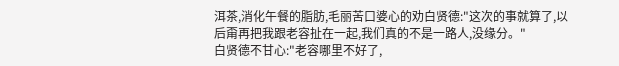洱茶,消化午餐的脂肪,毛丽苦口婆心的劝白贤德:"这次的事就算了,以后甭再把我跟老容扯在一起,我们真的不是一路人,没缘分。"
白贤德不甘心:"老容哪里不好了,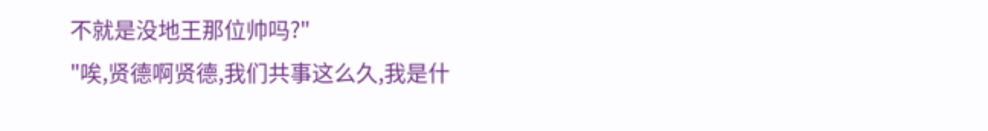不就是没地王那位帅吗?"
"唉,贤德啊贤德,我们共事这么久,我是什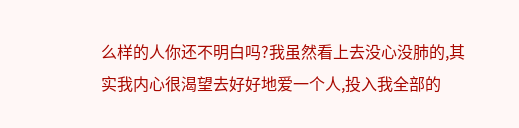么样的人你还不明白吗?我虽然看上去没心没肺的,其实我内心很渴望去好好地爱一个人,投入我全部的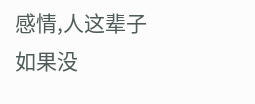感情,人这辈子如果没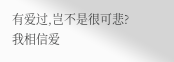有爱过,岂不是很可悲?我相信爱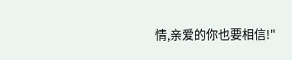情,亲爱的你也要相信!"